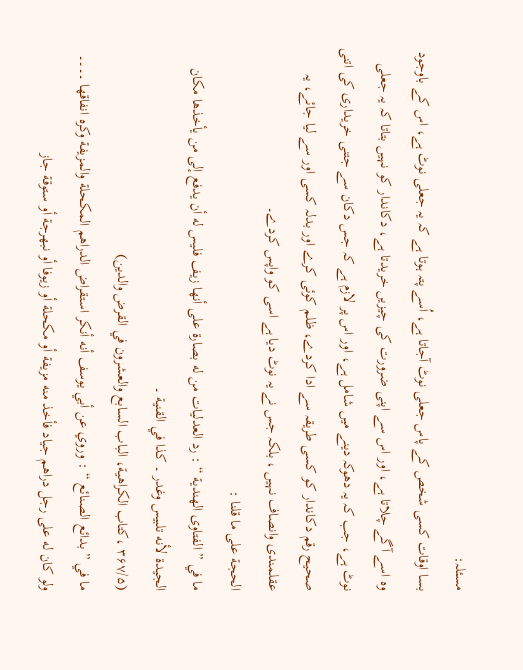مسئلہ:
بسا اوقات کسی شخص کے پاس جعلی نوٹ آجاتا ہے، اُسے پتہ ہوتا ہے کہ یہ جعلی نوٹ ہے، اس کے باوجود وہ اسے آگے چلاتا ہے، اور اس سے اپنی ضرورت کی چیزیں خریدتا ہے، دکاندار کو نہیں بتاتا کہ یہ جعلی نوٹ ہے، جب کہ یہ دھوکہ دینے میں شامل ہے، اور اس پر لازم ہے کہ جس دکان سے جتنی خریداری کی اتنی صحیح رقم دکاندار کو کسی طریقہ سے ادا کردے، ظلم کوئی کرے اور بدلہ کسی اور سے لیا جائے، یہ عقلمندی وانصاف نہیں ، بلکہ جس نے یہ نوٹ دیا ہے اسی کو واپس کردے۔
الحجة علی ما قلنا :
ما في ” الفتاوی الهندیة “ : رد العدلیات من له بصارة علی أنها زیف فلیس له أن یدفع إلی من یأخذها مکان الجیدة لأنه تلبیس وغدر ۔ کذا في القنیة ۔
(۳۶۷/۵ ،کتاب الکراهیة، الباب السابع والعشرون في القرض والدین)
ما في ” بدائع الصنائع “ : وروي عن أبي یوسف أنه أنکر استقراض الدراهم المکحلة والمزیفة وکره انفاقها ۔۔۔۔ ولو کان له علی رجل دراهم جیاد فأخذ منه مزیفة أو مکحلة أو زیوفا أو نبهرجة أو ستوقة جاز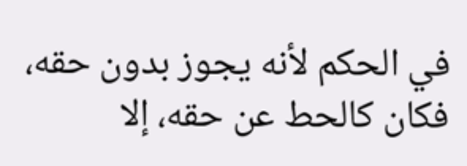في الحکم لأنه یجوز بدون حقه، فکان کالحط عن حقه، إلا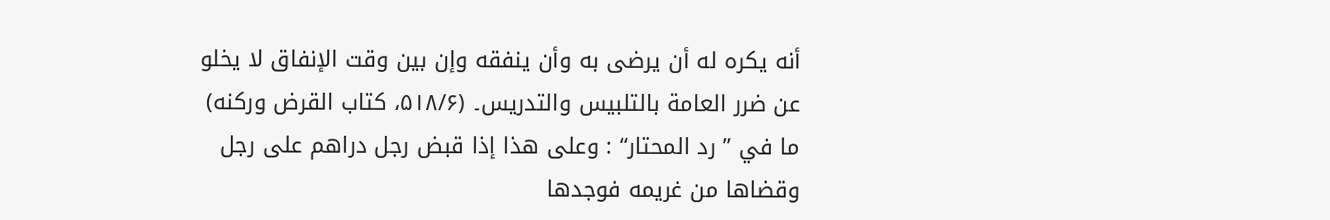أنه یکره له أن یرضی به وأن ینفقه وإن بین وقت الإنفاق لا یخلو عن ضرر العامة بالتلبیس والتدریس۔ (۵۱۸/۶، کتاب القرض ورکنه)
ما في ” رد المحتار“ : وعلی هذا إذا قبض رجل دراهم علی رجل وقضاها من غریمه فوجدها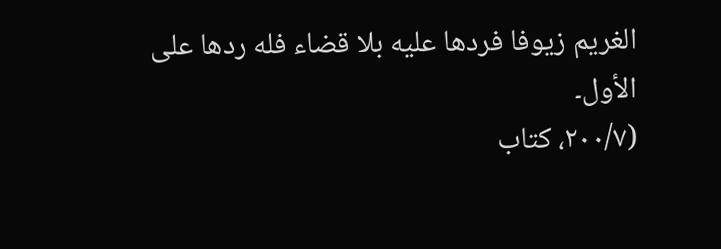الغریم زیوفا فردها علیه بلا قضاء فله ردها علی الأول۔
(۲۰۰/۷، کتاب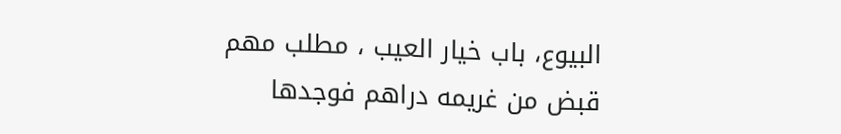البیوع، باب خیار العیب ، مطلب مهم قبض من غریمه دراهم فوجدها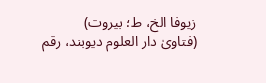زیوفا الخ، ط؛ بیروت)
(فتاویٰ دار العلوم دیوبند، رقم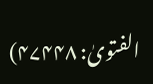الفتویٰ: ۴۷۴۴۸)